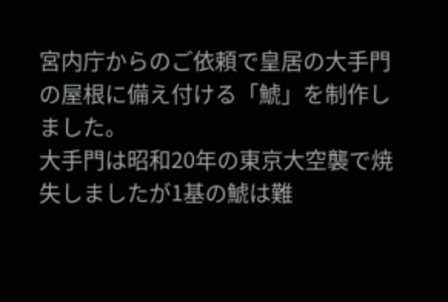宮内庁からのご依頼で皇居の大手門の屋根に備え付ける「鯱」を制作しました。
大手門は昭和20年の東京大空襲で焼失しましたが1基の鯱は難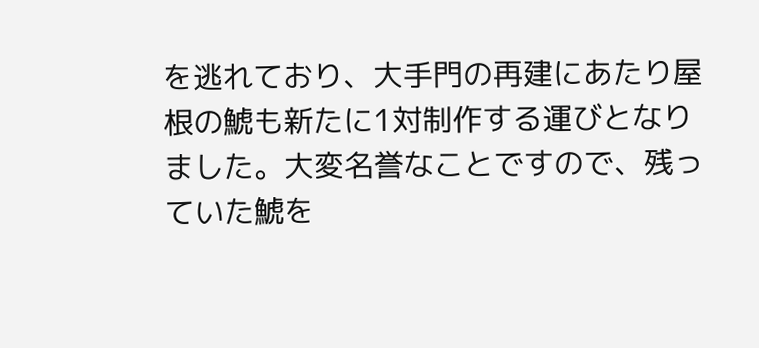を逃れており、大手門の再建にあたり屋根の鯱も新たに1対制作する運びとなりました。大変名誉なことですので、残っていた鯱を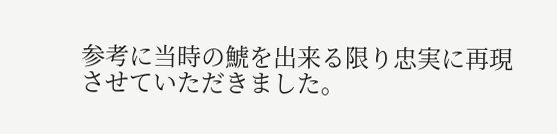参考に当時の鯱を出来る限り忠実に再現させていただきました。